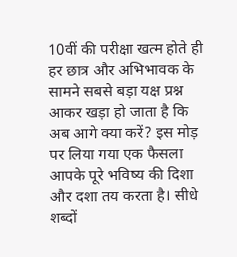10वीं की परीक्षा खत्म होते ही हर छात्र और अभिभावक के सामने सबसे बड़ा यक्ष प्रश्न आकर खड़ा हो जाता है कि अब आगे क्या करें? इस मोड़ पर लिया गया एक फैसला आपके पूरे भविष्य की दिशा और दशा तय करता है। सीधे शब्दों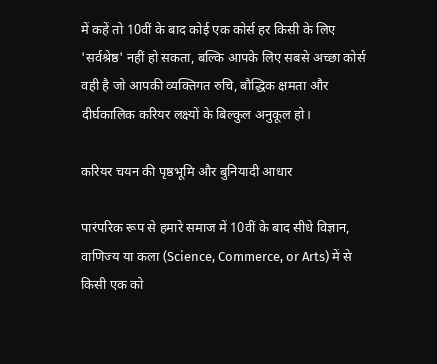में कहें तो 10वीं के बाद कोई एक कोर्स हर किसी के लिए 'सर्वश्रेष्ठ' नहीं हो सकता, बल्कि आपके लिए सबसे अच्छा कोर्स वही है जो आपकी व्यक्तिगत रुचि, बौद्धिक क्षमता और दीर्घकालिक करियर लक्ष्यों के बिल्कुल अनुकूल हो।

करियर चयन की पृष्ठभूमि और बुनियादी आधार

पारंपरिक रूप से हमारे समाज में 10वीं के बाद सीधे विज्ञान, वाणिज्य या कला (Science, Commerce, or Arts) में से किसी एक को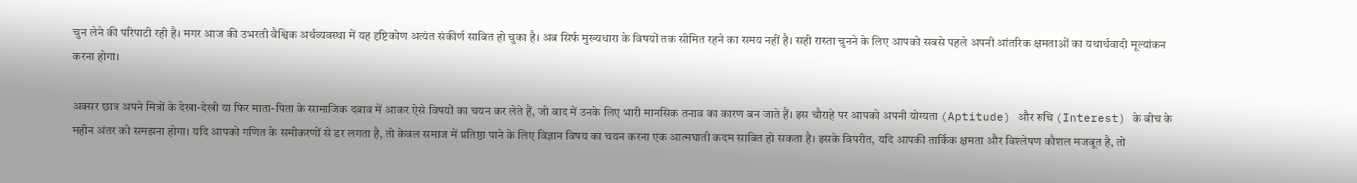चुन लेने की परिपाटी रही है। मगर आज की उभरती वैश्विक अर्थव्यवस्था में यह दृष्टिकोण अत्यंत संकीर्ण साबित हो चुका है। अब सिर्फ मुख्यधारा के विषयों तक सीमित रहने का समय नहीं है। सही रास्ता चुनने के लिए आपको सबसे पहले अपनी आंतरिक क्षमताओं का यथार्थवादी मूल्यांकन करना होगा।

अक्सर छात्र अपने मित्रों के देखा-देखी या फिर माता-पिता के सामाजिक दबाव में आकर ऐसे विषयों का चयन कर लेते हैं, जो बाद में उनके लिए भारी मानसिक तनाव का कारण बन जाते हैं। इस चौराहे पर आपको अपनी योग्यता (Aptitude) और रुचि (Interest) के बीच के महीन अंतर को समझना होगा। यदि आपको गणित के समीकरणों से डर लगता है, तो केवल समाज में प्रतिष्ठा पाने के लिए विज्ञान विषय का चयन करना एक आत्मघाती कदम साबित हो सकता है। इसके विपरीत, यदि आपकी तार्किक क्षमता और विश्लेषण कौशल मजबूत है, तो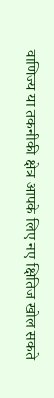वाणिज्य या तकनीकी क्षेत्र आपके लिए नए क्षितिज खोल सकते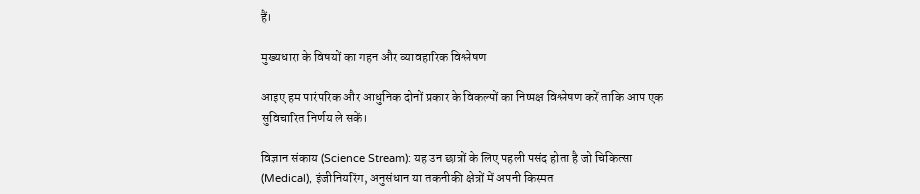हैं।

मुख्यधारा के विषयों का गहन और व्यावहारिक विश्लेषण

आइए हम पारंपरिक और आधुनिक दोनों प्रकार के विकल्पों का निष्पक्ष विश्लेषण करें ताकि आप एक सुविचारित निर्णय ले सकें।

विज्ञान संकाय (Science Stream): यह उन छात्रों के लिए पहली पसंद होता है जो चिकित्सा (Medical), इंजीनियरिंग, अनुसंधान या तकनीकी क्षेत्रों में अपनी किस्मत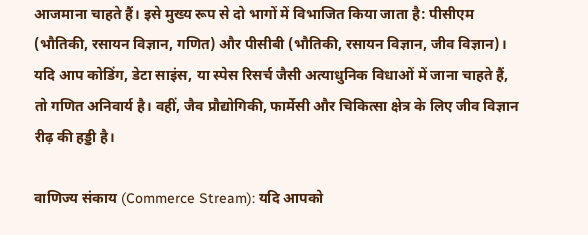आजमाना चाहते हैं। इसे मुख्य रूप से दो भागों में विभाजित किया जाता है: पीसीएम (भौतिकी, रसायन विज्ञान, गणित) और पीसीबी (भौतिकी, रसायन विज्ञान, जीव विज्ञान)। यदि आप कोडिंग, डेटा साइंस, या स्पेस रिसर्च जैसी अत्याधुनिक विधाओं में जाना चाहते हैं, तो गणित अनिवार्य है। वहीं, जैव प्रौद्योगिकी, फार्मेसी और चिकित्सा क्षेत्र के लिए जीव विज्ञान रीढ़ की हड्डी है।

वाणिज्य संकाय (Commerce Stream): यदि आपको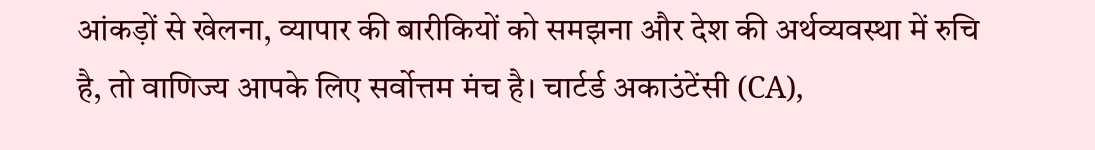आंकड़ों से खेलना, व्यापार की बारीकियों को समझना और देश की अर्थव्यवस्था में रुचि है, तो वाणिज्य आपके लिए सर्वोत्तम मंच है। चार्टर्ड अकाउंटेंसी (CA),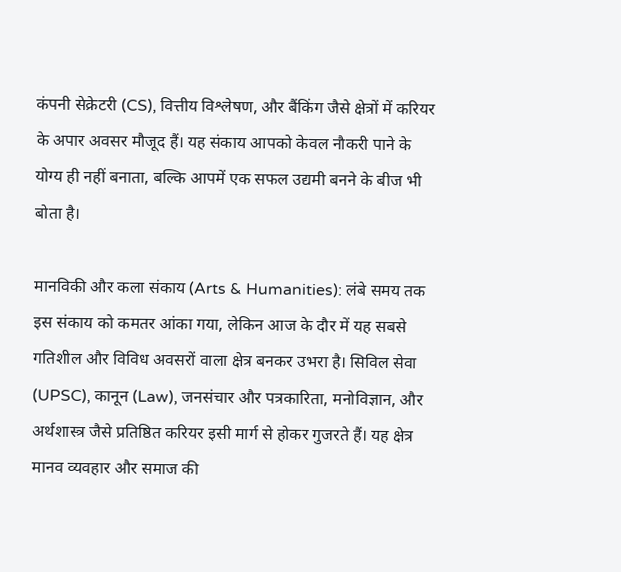कंपनी सेक्रेटरी (CS), वित्तीय विश्लेषण, और बैंकिंग जैसे क्षेत्रों में करियर के अपार अवसर मौजूद हैं। यह संकाय आपको केवल नौकरी पाने के योग्य ही नहीं बनाता, बल्कि आपमें एक सफल उद्यमी बनने के बीज भी बोता है।

मानविकी और कला संकाय (Arts & Humanities): लंबे समय तक इस संकाय को कमतर आंका गया, लेकिन आज के दौर में यह सबसे गतिशील और विविध अवसरों वाला क्षेत्र बनकर उभरा है। सिविल सेवा (UPSC), कानून (Law), जनसंचार और पत्रकारिता, मनोविज्ञान, और अर्थशास्त्र जैसे प्रतिष्ठित करियर इसी मार्ग से होकर गुजरते हैं। यह क्षेत्र मानव व्यवहार और समाज की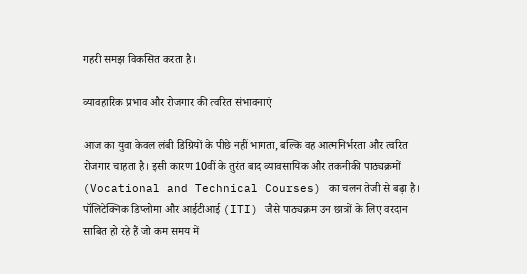गहरी समझ विकसित करता है।

व्यावहारिक प्रभाव और रोजगार की त्वरित संभावनाएं

आज का युवा केवल लंबी डिग्रियों के पीछे नहीं भागता, बल्कि वह आत्मनिर्भरता और त्वरित रोजगार चाहता है। इसी कारण 10वीं के तुरंत बाद व्यावसायिक और तकनीकी पाठ्यक्रमों (Vocational and Technical Courses) का चलन तेजी से बढ़ा है। पॉलिटेक्निक डिप्लोमा और आईटीआई (ITI) जैसे पाठ्यक्रम उन छात्रों के लिए वरदान साबित हो रहे हैं जो कम समय में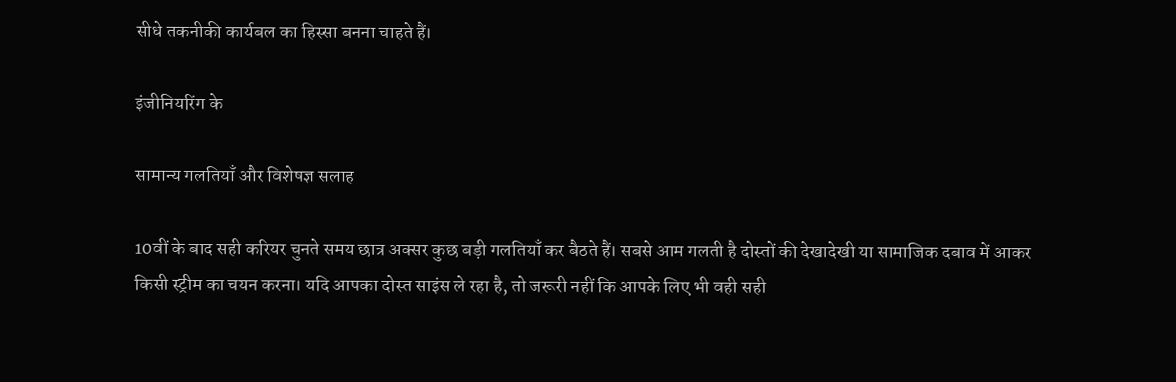सीधे तकनीकी कार्यबल का हिस्सा बनना चाहते हैं।

इंजीनियरिंग के

सामान्य गलतियाँ और विशेषज्ञ सलाह

10वीं के बाद सही करियर चुनते समय छात्र अक्सर कुछ बड़ी गलतियाँ कर बैठते हैं। सबसे आम गलती है दोस्तों की देखादेखी या सामाजिक दबाव में आकर किसी स्ट्रीम का चयन करना। यदि आपका दोस्त साइंस ले रहा है, तो जरूरी नहीं कि आपके लिए भी वही सही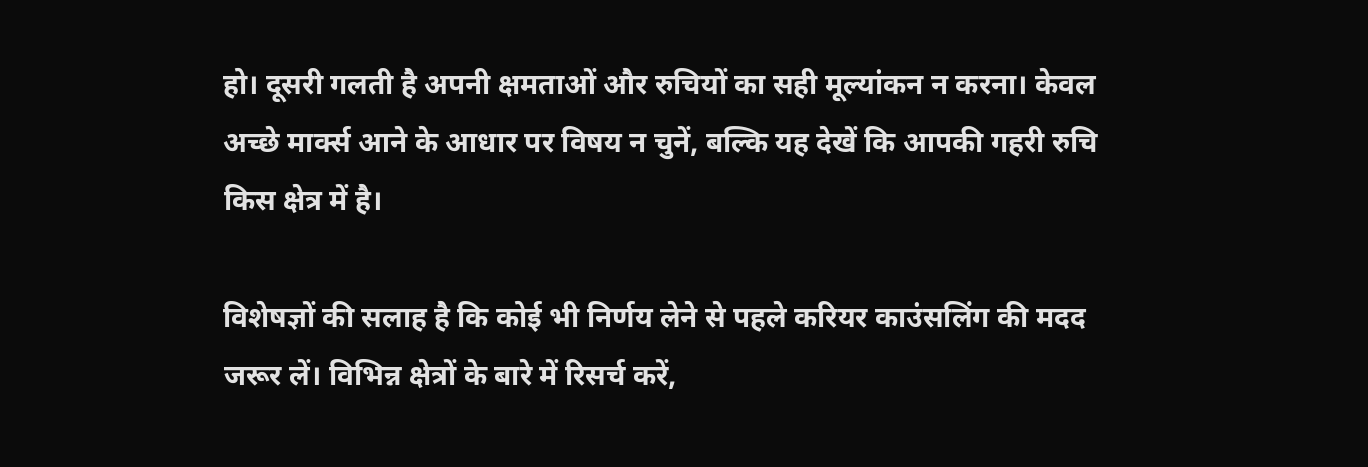हो। दूसरी गलती है अपनी क्षमताओं और रुचियों का सही मूल्यांकन न करना। केवल अच्छे मार्क्स आने के आधार पर विषय न चुनें, बल्कि यह देखें कि आपकी गहरी रुचि किस क्षेत्र में है।

विशेषज्ञों की सलाह है कि कोई भी निर्णय लेने से पहले करियर काउंसलिंग की मदद जरूर लें। विभिन्न क्षेत्रों के बारे में रिसर्च करें,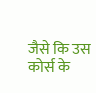जैसे कि उस कोर्स के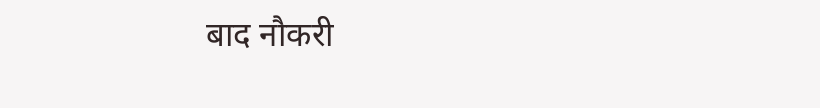बाद नौकरी